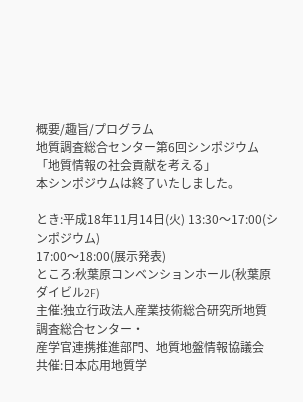概要/趣旨/プログラム
地質調査総合センター第6回シンポジウム
「地質情報の社会貢献を考える」
本シンポジウムは終了いたしました。

とき:平成18年11月14日(火) 13:30〜17:00(シンポジウム)
17:00〜18:00(展示発表)
ところ:秋葉原コンベンションホール(秋葉原ダイビル2F)
主催:独立行政法人産業技術総合研究所地質調査総合センター・
産学官連携推進部門、地質地盤情報協議会
共催:日本応用地質学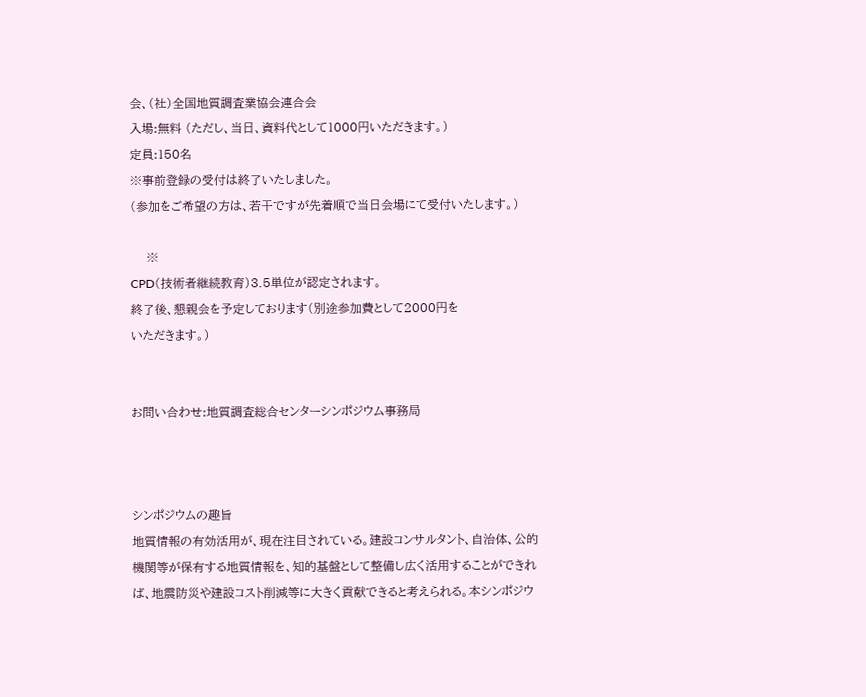会、(社)全国地質調査業協会連合会
入場:無料 (ただし、当日、資料代として1000円いただきます。)
定員:150名
※事前登録の受付は終了いたしました。
(参加をご希望の方は、若干ですが先着順で当日会場にて受付いたします。)

    ※
CPD(技術者継続教育)3.5単位が認定されます。
終了後、懇親会を予定しております(別途参加費として2000円を
いただきます。)


お問い合わせ:地質調査総合センターシンポジウム事務局



シンポジウムの趣旨
地質情報の有効活用が、現在注目されている。建設コンサルタント、自治体、公的機関等が保有する地質情報を、知的基盤として整備し広く活用することができれば、地震防災や建設コスト削減等に大きく貢献できると考えられる。本シンポジウ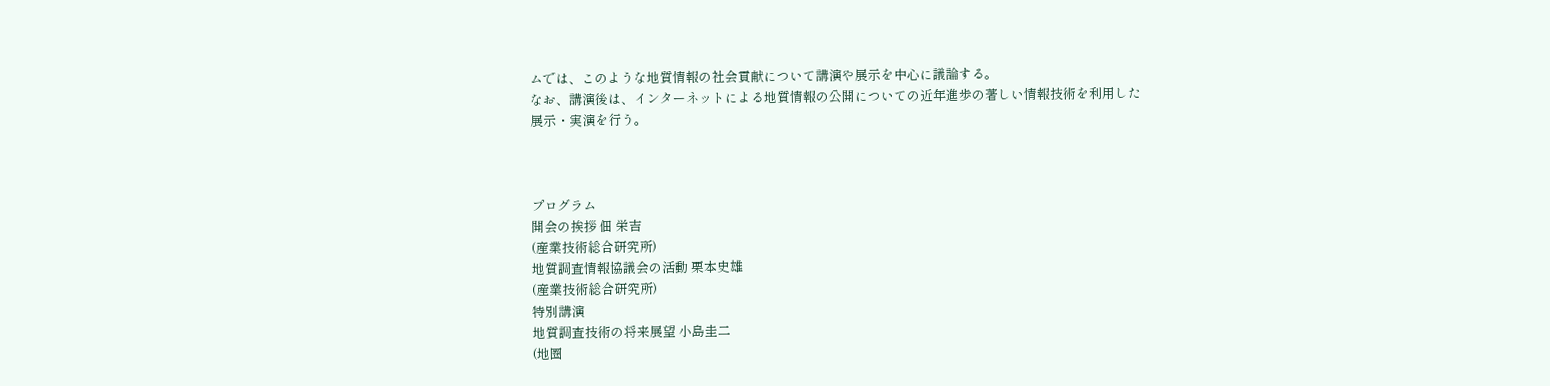ムでは、このような地質情報の社会貢献について講演や展示を中心に議論する。
なお、講演後は、インターネットによる地質情報の公開についての近年進歩の著しい情報技術を利用した展示・実演を行う。



プログラム
開会の挨拶 佃 栄吉
(産業技術総合研究所)
地質調査情報協議会の活動 栗本史雄
(産業技術総合研究所)
特別講演
地質調査技術の将来展望 小島圭二
(地圏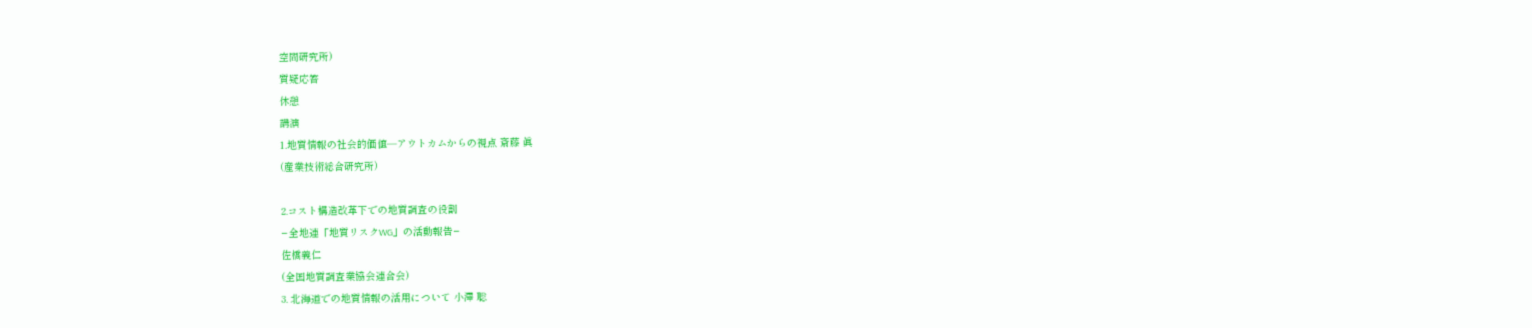空間研究所)
質疑応答
休憩
講演
1.地質情報の社会的価値―アウトカムからの視点 斎藤 眞
(産業技術総合研究所)

2.コスト構造改革下での地質調査の役割
−全地連「地質リスクWG」の活動報告−
佐橋義仁
(全国地質調査業協会連合会)
3. 北海道での地質情報の活用について 小澤 聡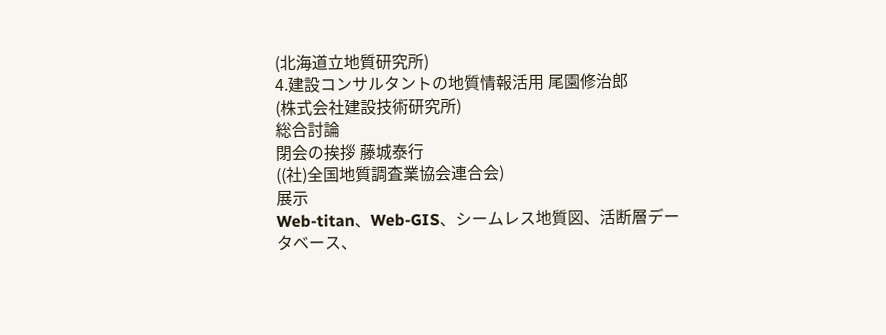(北海道立地質研究所)
4.建設コンサルタントの地質情報活用 尾園修治郎
(株式会社建設技術研究所)
総合討論
閉会の挨拶 藤城泰行
((社)全国地質調査業協会連合会)
展示
Web-titan、Web-GIS、シームレス地質図、活断層データベース、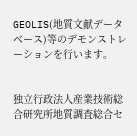GEOLIS(地質文献データベース)等のデモンストレーションを行います。


独立行政法人産業技術総合研究所地質調査総合セ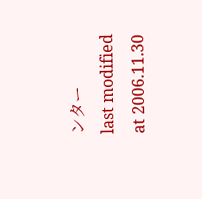ンター
last modified at 2006.11.30